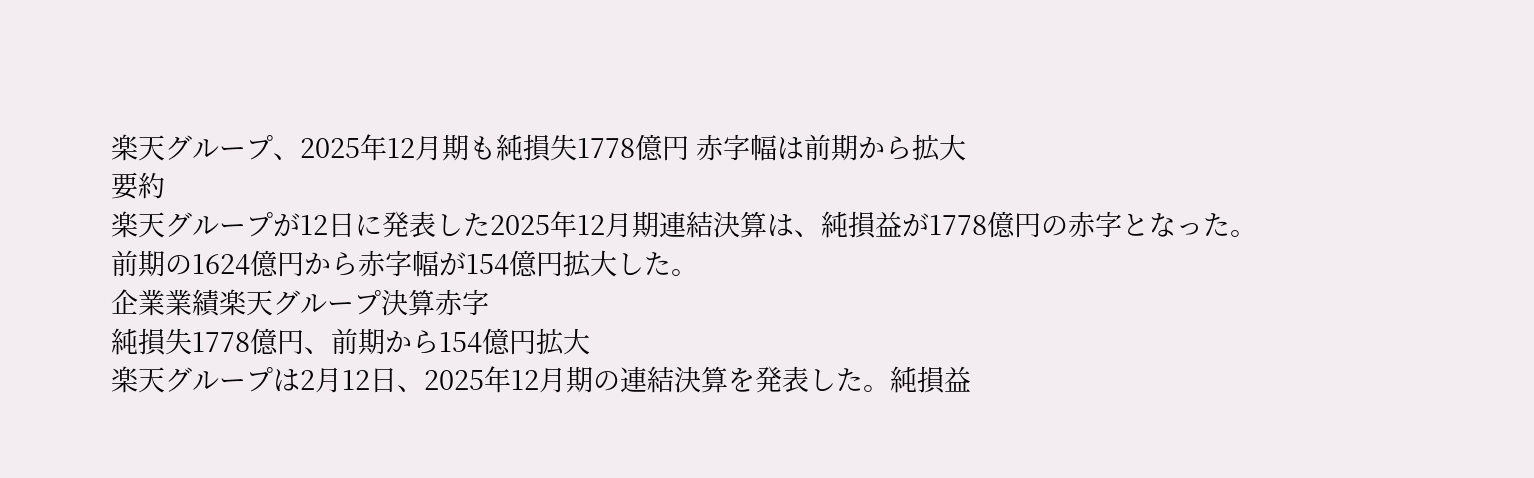楽天グループ、2025年12月期も純損失1778億円 赤字幅は前期から拡大
要約
楽天グループが12日に発表した2025年12月期連結決算は、純損益が1778億円の赤字となった。前期の1624億円から赤字幅が154億円拡大した。
企業業績楽天グループ決算赤字
純損失1778億円、前期から154億円拡大
楽天グループは2月12日、2025年12月期の連結決算を発表した。純損益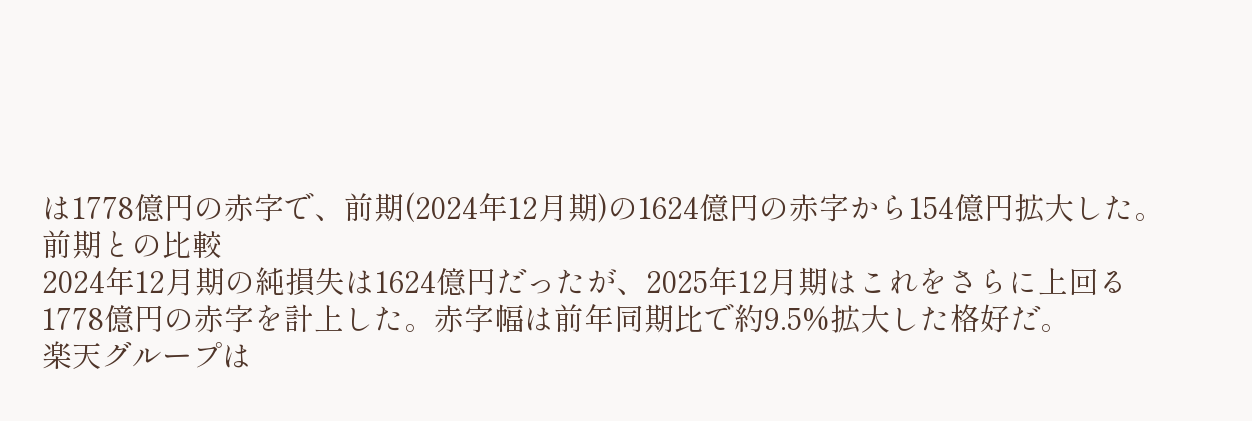は1778億円の赤字で、前期(2024年12月期)の1624億円の赤字から154億円拡大した。
前期との比較
2024年12月期の純損失は1624億円だったが、2025年12月期はこれをさらに上回る1778億円の赤字を計上した。赤字幅は前年同期比で約9.5%拡大した格好だ。
楽天グループは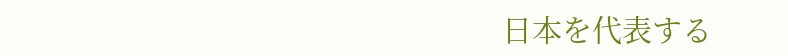日本を代表する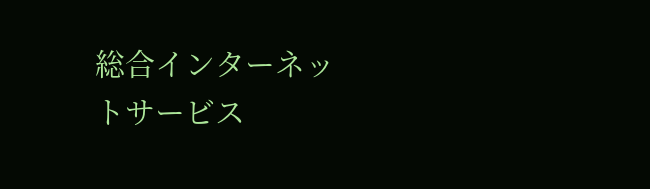総合インターネットサービス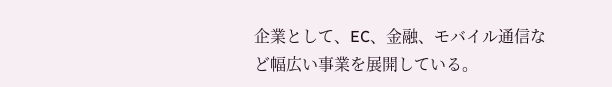企業として、EC、金融、モバイル通信など幅広い事業を展開している。